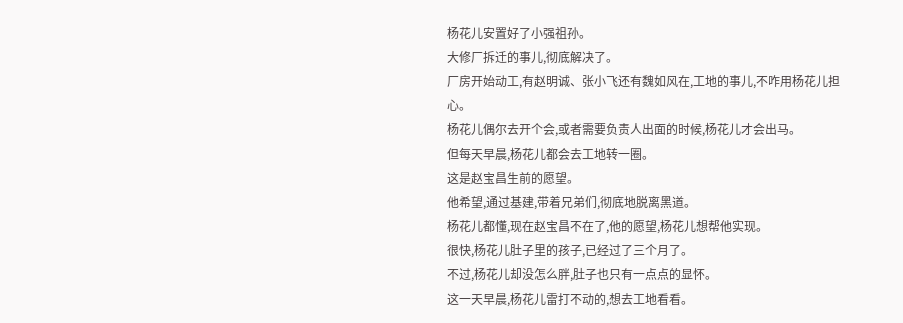杨花儿安置好了小强祖孙。
大修厂拆迁的事儿,彻底解决了。
厂房开始动工,有赵明诚、张小飞还有魏如风在,工地的事儿,不咋用杨花儿担心。
杨花儿偶尔去开个会,或者需要负责人出面的时候,杨花儿才会出马。
但每天早晨,杨花儿都会去工地转一圈。
这是赵宝昌生前的愿望。
他希望,通过基建,带着兄弟们,彻底地脱离黑道。
杨花儿都懂,现在赵宝昌不在了,他的愿望,杨花儿想帮他实现。
很快,杨花儿肚子里的孩子,已经过了三个月了。
不过,杨花儿却没怎么胖,肚子也只有一点点的显怀。
这一天早晨,杨花儿雷打不动的,想去工地看看。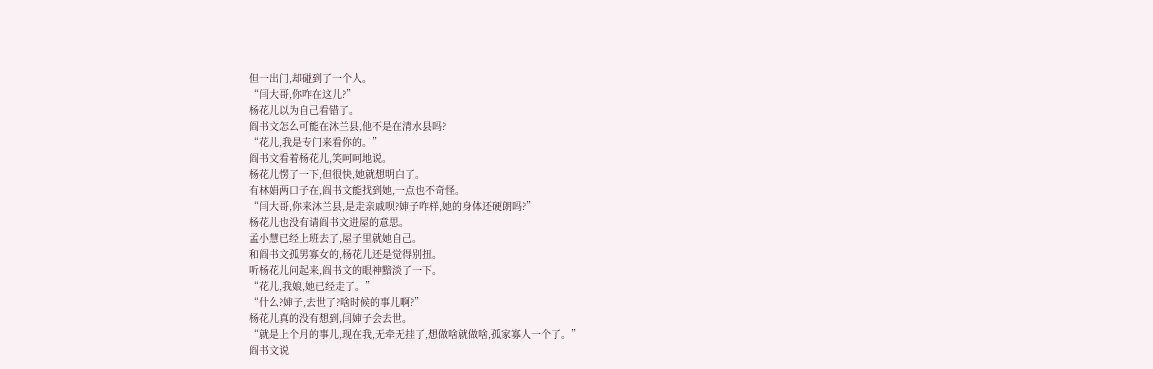但一出门,却碰到了一个人。
“闫大哥,你咋在这儿?”
杨花儿以为自己看错了。
阎书文怎么可能在沐兰县,他不是在清水县吗?
“花儿,我是专门来看你的。”
阎书文看着杨花儿,笑呵呵地说。
杨花儿愣了一下,但很快,她就想明白了。
有林娟两口子在,阎书文能找到她,一点也不奇怪。
“闫大哥,你来沐兰县,是走亲戚呗?婶子咋样,她的身体还硬朗吗?”
杨花儿也没有请阎书文进屋的意思。
孟小慧已经上班去了,屋子里就她自己。
和阎书文孤男寡女的,杨花儿还是觉得别扭。
听杨花儿问起来,阎书文的眼神黯淡了一下。
“花儿,我娘,她已经走了。”
“什么?婶子,去世了?啥时候的事儿啊?”
杨花儿真的没有想到,闫婶子会去世。
“就是上个月的事儿,现在我,无牵无挂了,想做啥就做啥,孤家寡人一个了。”
阎书文说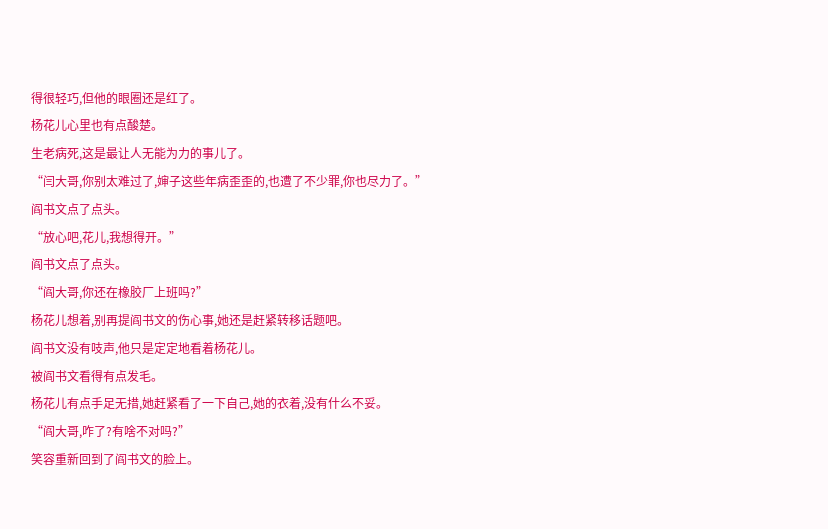得很轻巧,但他的眼圈还是红了。
杨花儿心里也有点酸楚。
生老病死,这是最让人无能为力的事儿了。
“闫大哥,你别太难过了,婶子这些年病歪歪的,也遭了不少罪,你也尽力了。”
阎书文点了点头。
“放心吧,花儿,我想得开。”
阎书文点了点头。
“阎大哥,你还在橡胶厂上班吗?”
杨花儿想着,别再提阎书文的伤心事,她还是赶紧转移话题吧。
阎书文没有吱声,他只是定定地看着杨花儿。
被阎书文看得有点发毛。
杨花儿有点手足无措,她赶紧看了一下自己,她的衣着,没有什么不妥。
“阎大哥,咋了?有啥不对吗?”
笑容重新回到了阎书文的脸上。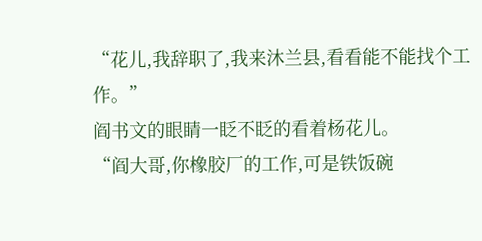“花儿,我辞职了,我来沐兰县,看看能不能找个工作。”
阎书文的眼睛一眨不眨的看着杨花儿。
“阎大哥,你橡胶厂的工作,可是铁饭碗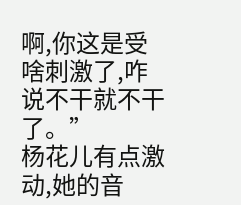啊,你这是受啥刺激了,咋说不干就不干了。”
杨花儿有点激动,她的音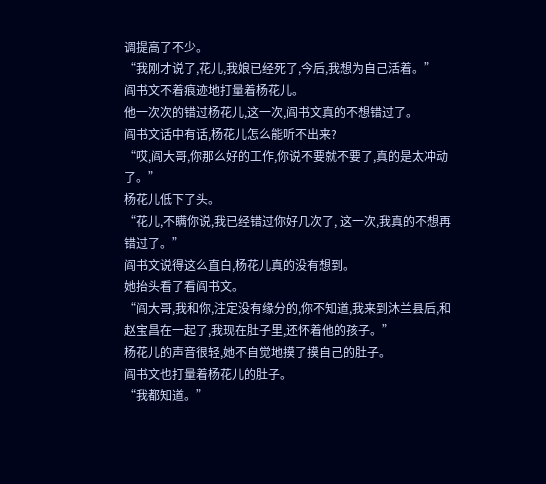调提高了不少。
“我刚才说了,花儿,我娘已经死了,今后,我想为自己活着。”
阎书文不着痕迹地打量着杨花儿。
他一次次的错过杨花儿,这一次,阎书文真的不想错过了。
阎书文话中有话,杨花儿怎么能听不出来?
“哎,阎大哥,你那么好的工作,你说不要就不要了,真的是太冲动了。”
杨花儿低下了头。
“花儿,不瞒你说,我已经错过你好几次了, 这一次,我真的不想再错过了。”
阎书文说得这么直白,杨花儿真的没有想到。
她抬头看了看阎书文。
“阎大哥,我和你,注定没有缘分的,你不知道,我来到沐兰县后,和赵宝昌在一起了,我现在肚子里,还怀着他的孩子。”
杨花儿的声音很轻,她不自觉地摸了摸自己的肚子。
阎书文也打量着杨花儿的肚子。
“我都知道。”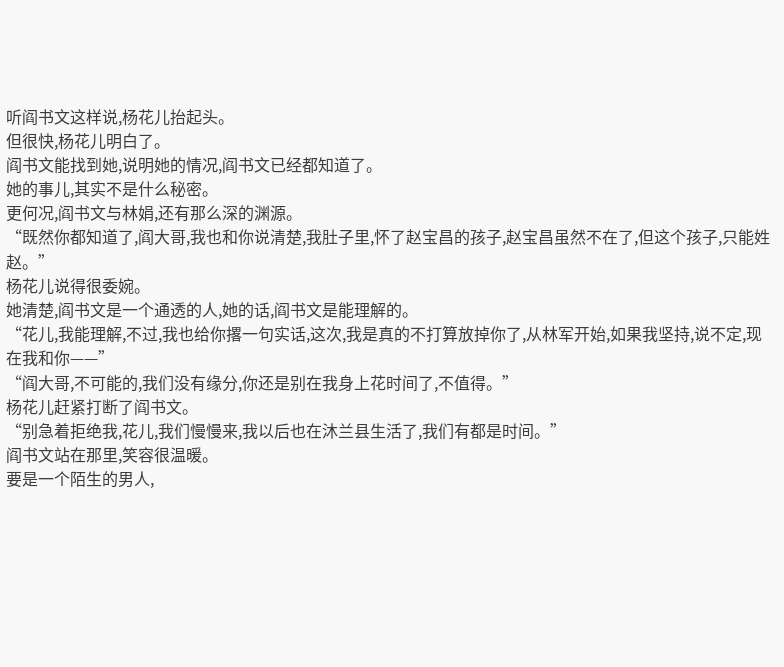听阎书文这样说,杨花儿抬起头。
但很快,杨花儿明白了。
阎书文能找到她,说明她的情况,阎书文已经都知道了。
她的事儿,其实不是什么秘密。
更何况,阎书文与林娟,还有那么深的渊源。
“既然你都知道了,阎大哥,我也和你说清楚,我肚子里,怀了赵宝昌的孩子,赵宝昌虽然不在了,但这个孩子,只能姓赵。”
杨花儿说得很委婉。
她清楚,阎书文是一个通透的人,她的话,阎书文是能理解的。
“花儿,我能理解,不过,我也给你撂一句实话,这次,我是真的不打算放掉你了,从林军开始,如果我坚持,说不定,现在我和你——”
“阎大哥,不可能的,我们没有缘分,你还是别在我身上花时间了,不值得。”
杨花儿赶紧打断了阎书文。
“别急着拒绝我,花儿,我们慢慢来,我以后也在沐兰县生活了,我们有都是时间。”
阎书文站在那里,笑容很温暖。
要是一个陌生的男人,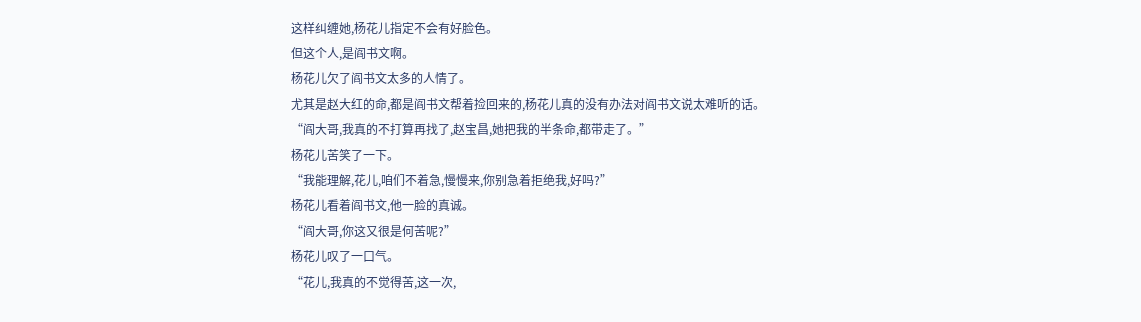这样纠缠她,杨花儿指定不会有好脸色。
但这个人,是阎书文啊。
杨花儿欠了阎书文太多的人情了。
尤其是赵大红的命,都是阎书文帮着捡回来的,杨花儿真的没有办法对阎书文说太难听的话。
“阎大哥,我真的不打算再找了,赵宝昌,她把我的半条命,都带走了。”
杨花儿苦笑了一下。
“我能理解,花儿,咱们不着急,慢慢来,你别急着拒绝我,好吗?”
杨花儿看着阎书文,他一脸的真诚。
“阎大哥,你这又很是何苦呢?”
杨花儿叹了一口气。
“花儿,我真的不觉得苦,这一次,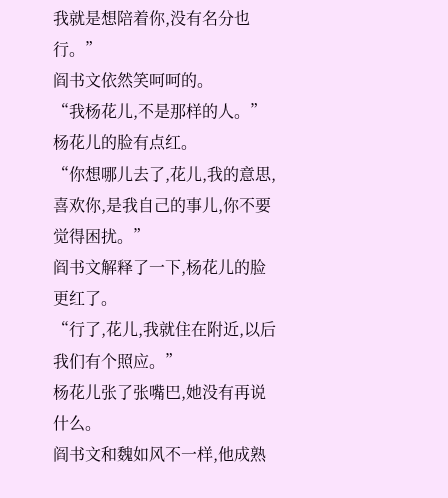我就是想陪着你,没有名分也行。”
阎书文依然笑呵呵的。
“我杨花儿,不是那样的人。”
杨花儿的脸有点红。
“你想哪儿去了,花儿,我的意思,喜欢你,是我自己的事儿,你不要觉得困扰。”
阎书文解释了一下,杨花儿的脸更红了。
“行了,花儿,我就住在附近,以后我们有个照应。”
杨花儿张了张嘴巴,她没有再说什么。
阎书文和魏如风不一样,他成熟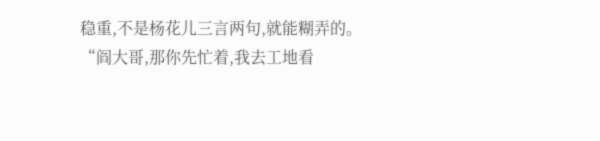稳重,不是杨花儿三言两句,就能糊弄的。
“阎大哥,那你先忙着,我去工地看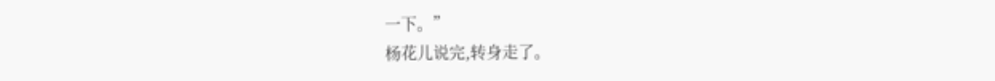一下。”
杨花儿说完,转身走了。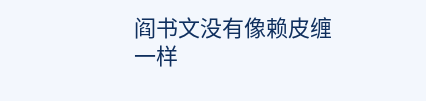阎书文没有像赖皮缠一样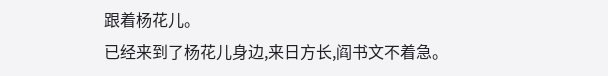跟着杨花儿。
已经来到了杨花儿身边,来日方长,阎书文不着急。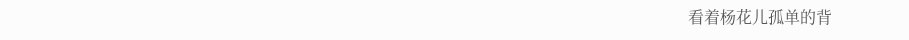看着杨花儿孤单的背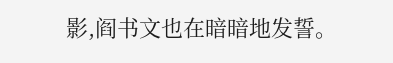影,阎书文也在暗暗地发誓。